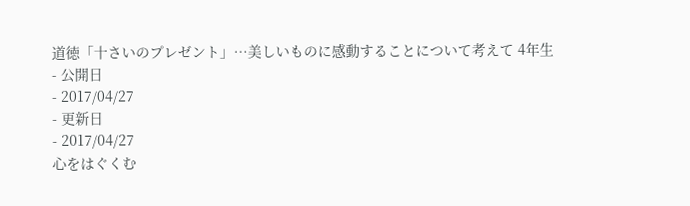道徳「十さいのプレゼント」…美しいものに感動することについて考えて 4年生
- 公開日
- 2017/04/27
- 更新日
- 2017/04/27
心をはぐくむ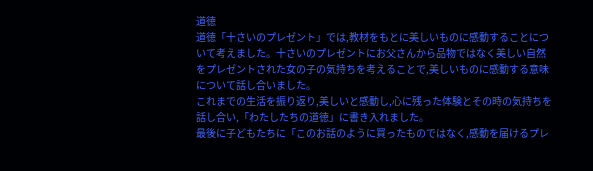道徳
道徳「十さいのプレゼント」では,教材をもとに美しいものに感動することについて考えました。十さいのプレゼントにお父さんから品物ではなく美しい自然をプレゼントされた女の子の気持ちを考えることで,美しいものに感動する意味について話し合いました。
これまでの生活を振り返り,美しいと感動し,心に残った体験とその時の気持ちを話し合い,「わたしたちの道徳」に書き入れました。
最後に子どもたちに「このお話のように買ったものではなく,感動を届けるプレ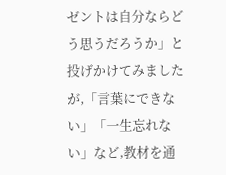ゼントは自分ならどう思うだろうか」と投げかけてみましたが,「言葉にできない」「一生忘れない」など,教材を通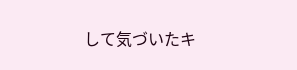して気づいたキ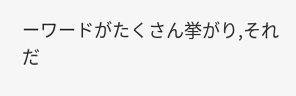ーワードがたくさん挙がり,それだ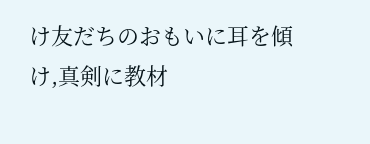け友だちのおもいに耳を傾け,真剣に教材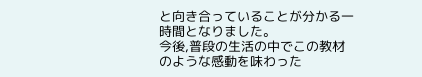と向き合っていることが分かる一時間となりました。
今後,普段の生活の中でこの教材のような感動を味わった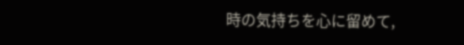時の気持ちを心に留めて,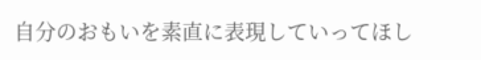自分のおもいを素直に表現していってほし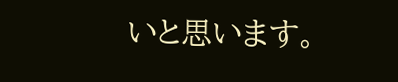いと思います。